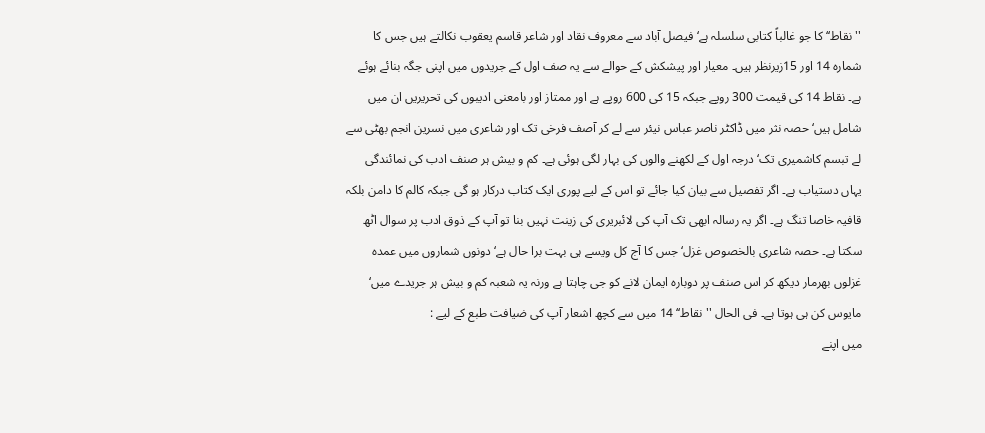''نقاط‘‘ کا جو غالباً کتابی سلسلہ ہے‘ فیصل آباد سے معروف نقاد اور شاعر قاسم یعقوب نکالتے ہیں جس کا شمارہ 14 اور 15زیرنظر ہیں۔ معیار اور پیشکش کے حوالے سے یہ صف اول کے جریدوں میں اپنی جگہ بنائے ہوئے ہے۔ نقاط 14 کی قیمت 300 روپے جبکہ 15 کی 600 روپے ہے اور ممتاز اور بامعنی ادیبوں کی تحریریں ان میں شامل ہیں‘ حصہ نثر میں ڈاکٹر ناصر عباس نیئر سے لے کر آصف فرخی تک اور شاعری میں نسرین انجم بھٹی سے لے تبسم کاشمیری تک‘ درجہ اول کے لکھنے والوں کی بہار لگی ہوئی ہے۔ کم و بیش ہر صنف ادب کی نمائندگی یہاں دستیاب ہے۔ اگر تفصیل سے بیان کیا جائے تو اس کے لیے پوری ایک کتاب درکار ہو گی جبکہ کالم کا دامن بلکہ قافیہ خاصا تنگ ہے۔ اگر یہ رسالہ ابھی تک آپ کی لائبریری کی زینت نہیں بنا تو آپ کے ذوق ادب پر سوال اٹھ سکتا ہے۔ حصہ شاعری بالخصوص غزل‘ جس کا آج کل ویسے ہی بہت برا حال ہے‘ دونوں شماروں میں عمدہ غزلوں بھرمار دیکھ کر اس صنف پر دوبارہ ایمان لانے کو جی چاہتا ہے ورنہ یہ شعبہ کم و بیش ہر جریدے میں‘ مایوس کن ہی ہوتا ہے۔ فی الحال ''نقاط‘‘ 14 میں سے کچھ اشعار آپ کی ضیافت طبع کے لیے :
میں اپنے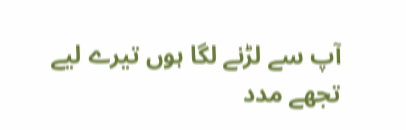آپ سے لڑنے لگا ہوں تیرے لیے
تجھے مدد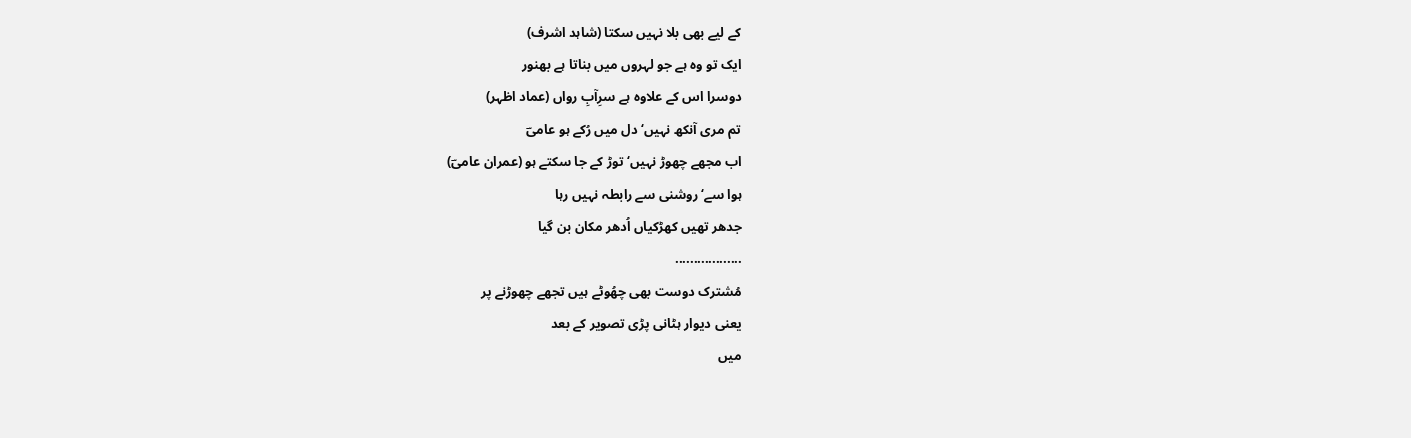کے لیے بھی بلا نہیں سکتا (شاہد اشرف)
ایک تو وہ ہے جو لہروں میں بناتا ہے بھنور
دوسرا اس کے علاوہ ہے سرِآبِ رواں (عماد اظہر)
تم مری آنکھ نہیں‘ دل میں رُکے ہو عامیؔ
اب مجھے چھوڑ نہیں‘ توڑ کے جا سکتے ہو (عمران عامیؔ)
ہوا سے‘ روشنی سے رابطہ نہیں رہا
جدھر تھیں کھڑکیاں اُدھر مکان بن گیا
..................
مُشترک دوست بھی چھُوٹے ہیں تجھے چھوڑنے پر
یعنی دیوار ہٹانی پڑی تصویر کے بعد
میں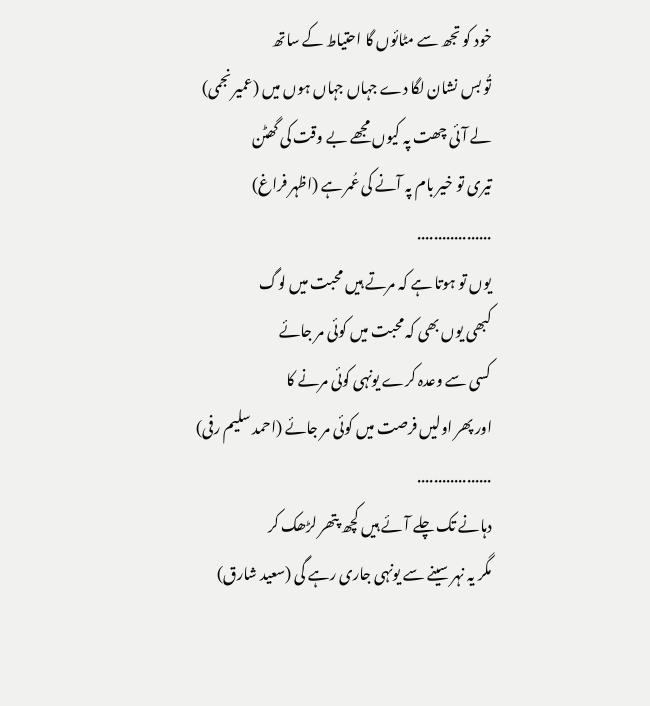خود کو تجھ سے مٹائوں گا احتیاط کے ساتھ
تُو بس نشان لگا دے جہاں جہاں ہوں میں (عمیر نجمی)
لے آئی چھت پہ کیوں مجھے بے وقت کی گھٹن
تیری تو خیر بام پہ آنے کی عُمر ہے (اظہر فراغ)
..................
یوں تو ہوتا ہے کہ مرتے ہیں محبت میں لوگ
کبھی یوں بھی کہ محبت میں کوئی مر جائے
کسی سے وعدہ کرے یونہی کوئی مرنے کا
اور پھر اولیں فرصت میں کوئی مر جائے (احمد سلیم رفی)
..................
دہانے تک چلے آئے ہیں کچھ پتھر لڑھک کر
مگر یہ نہر سینے سے یونہی جاری رہے گی (سعید شارق)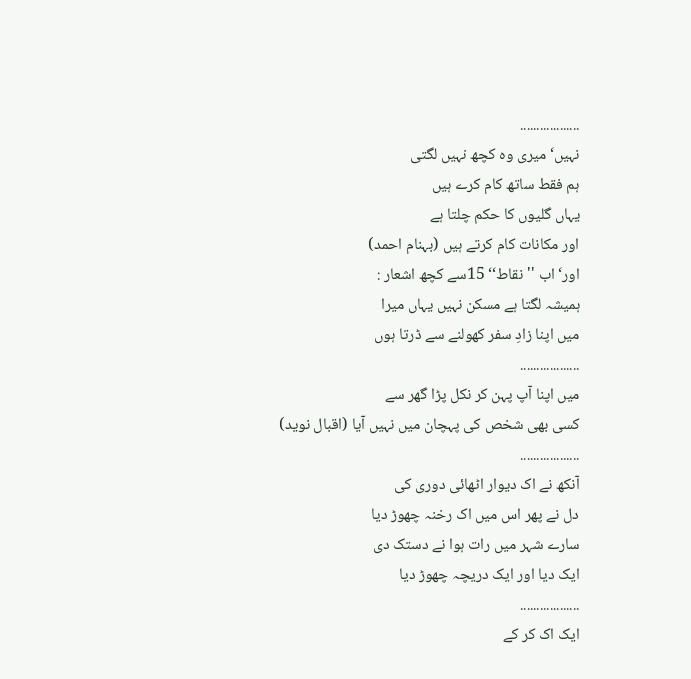..................
نہیں‘ میری وہ کچھ نہیں لگتی
ہم فقط ساتھ کام کرے ہیں
یہاں گلیوں کا حکم چلتا ہے
اور مکانات کام کرتے ہیں (بہنام احمد)
اور‘ اب ''نقاط‘‘ 15سے کچھ اشعار :
ہمیشہ لگتا ہے مسکن نہیں یہاں میرا
میں اپنا زادِ سفر کھولنے سے ڈرتا ہوں
..................
میں اپنا آپ پہن کر نکل پڑا گھر سے
کسی بھی شخص کی پہچان میں نہیں آیا (اقبال نوید)
..................
آنکھ نے اک دیوار اٹھائی دوری کی
دل نے پھر اس میں اک رخنہ چھوڑ دیا
سارے شہر میں رات ہوا نے دستک دی
ایک دیا اور ایک دریچہ چھوڑ دیا
..................
ایک اک کر کے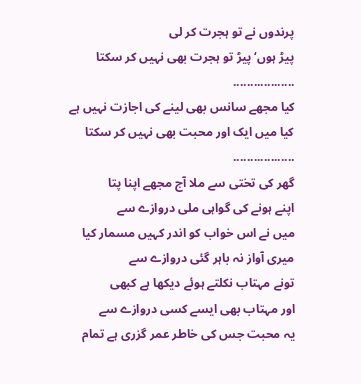پرندوں نے تو ہجرت کر لی
پیڑ ہوں‘ پیڑ تو ہجرت بھی نہیں کر سکتا
..................
کیا مجھے سانس بھی لینے کی اجازت نہیں ہے
کیا میں ایک اور محبت بھی نہیں کر سکتا
..................
گھر کی تختی سے ملا آج مجھے اپنا پتا
اپنے ہونے کی گواہی ملی دروازے سے
میں نے اس خواب کو اندر کہیں مسمار کیا
میری آواز نہ باہر گئی دروازے سے
تونے مہتاب نکلتے ہوئے دیکھا ہے کبھی
اور مہتاب بھی ایسے کسی دروازے سے
یہ محبت جس کی خاطر عمر گزری ہے تمام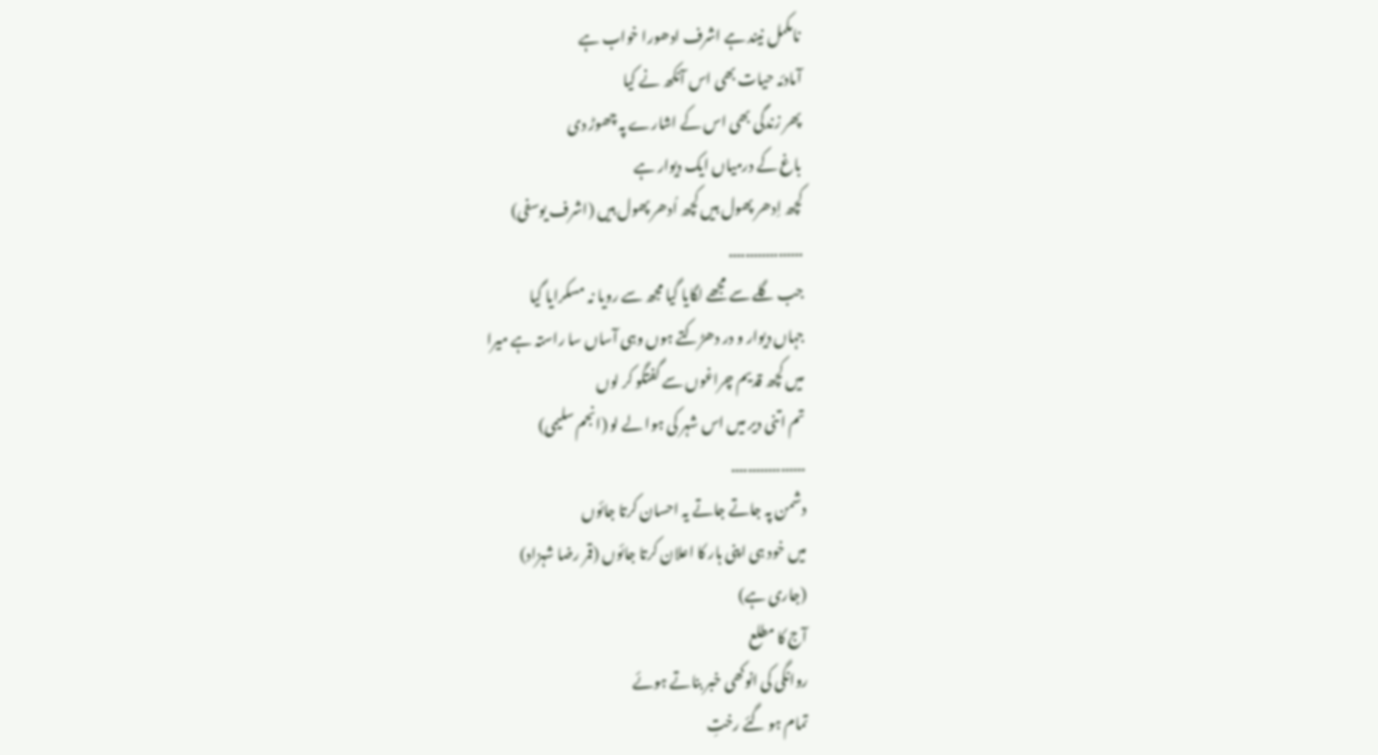نامکمل نیند ہے اشرف ادھورا خواب ہے
آمادئہ حیات بھی اس آنکھ نے کیا
پھر زندگی بھی اس کے اشارے پہ چھوڑ دی
باغ کے درمیاں ایک دیوار ہے
کچھ اِدھر پھول ہیں کچھ اُدھر پھول ہیں (اشرف یوسفی)
..................
جب گلے سے مجھے لگایا گیا مجھ سے رویا نہ مسکرایا گیا
جہاں دیوار و در دھڑکتے ہوں وہی آساں سا راستہ ہے میرا
میں کچھ قدیم چراغوں سے گفتگو کر لوں
تم اتنی دیر میں اس شہر کی ہوا لے لو (انجم سلیمی)
..................
دشمن پہ جاتے جاتے یہ احسان کرتا جائوں
میں خود ہی اپنی ہار کا اعلان کرتا جائوں (قمر رضا شہزاد)
(جاری ہے)
آج کا مطلع
روانگی کی انوکھی خبر بناتے ہوئے
تمام ہو گئے رختِ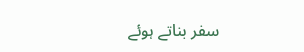سفر بناتے ہوئے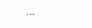...